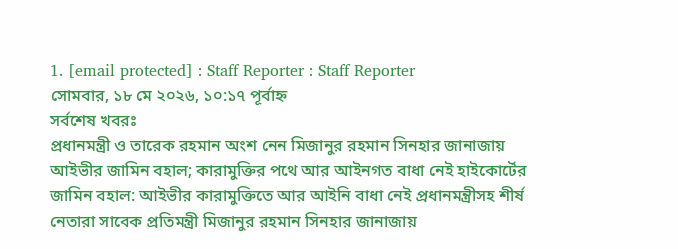1. [email protected] : Staff Reporter : Staff Reporter
সোমবার, ১৮ মে ২০২৬, ১০:১৭ পূর্বাহ্ন
সর্বশেষ খবরঃ
প্রধানমন্ত্রী ও তারেক রহমান অংশ নেন মিজানুর রহমান সিনহার জানাজায় আইভীর জামিন বহাল; কারামুক্তির পথে আর আইনগত বাধা নেই হাইকোর্টের জামিন বহাল: আইভীর কারামুক্তিতে আর আইনি বাধা নেই প্রধানমন্ত্রীসহ শীর্ষ নেতারা সাবেক প্রতিমন্ত্রী মিজানুর রহমান সিনহার জানাজায়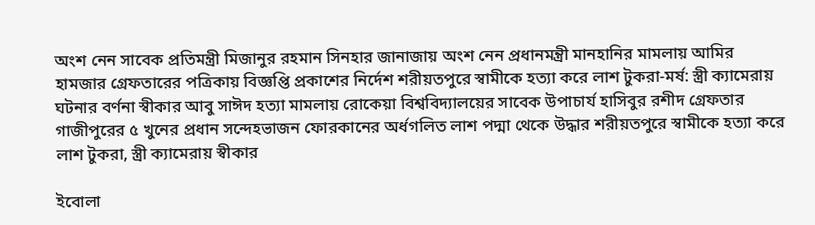অংশ নেন সাবেক প্রতিমন্ত্রী মিজানুর রহমান সিনহার জানাজায় অংশ নেন প্রধানমন্ত্রী মানহানির মামলায় আমির হামজার গ্রেফতারের পত্রিকায় বিজ্ঞপ্তি প্রকাশের নির্দেশ শরীয়তপুরে স্বামীকে হত্যা করে লাশ টুকরা-মর্ষ: স্ত্রী ক্যামেরায় ঘটনার বর্ণনা স্বীকার আবু সাঈদ হত্যা মামলায় রোকেয়া বিশ্ববিদ্যালয়ের সাবেক উপাচার্য হাসিবুর রশীদ গ্রেফতার গাজীপুরের ৫ খুনের প্রধান সন্দেহভাজন ফোরকানের অর্ধগলিত লাশ পদ্মা থেকে উদ্ধার শরীয়তপুরে স্বামীকে হত্যা করে লাশ টুকরা, স্ত্রী ক্যামেরায় স্বীকার

ইবোলা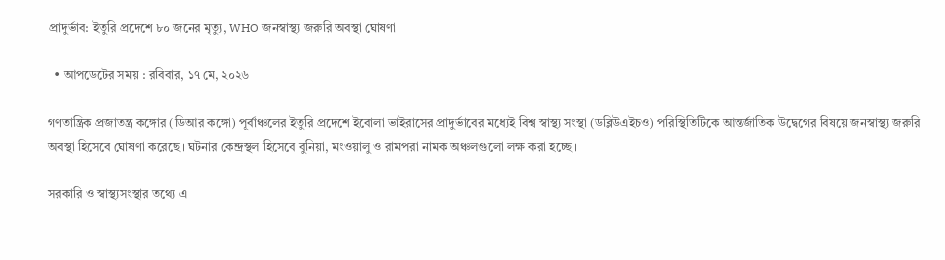প্রাদুর্ভাব: ইতুরি প্রদেশে ৮০ জনের মৃত্যু, WHO জনস্বাস্থ্য জরুরি অবস্থা ঘোষণা

  • আপডেটের সময় : রবিবার, ১৭ মে, ২০২৬

গণতান্ত্রিক প্রজাতন্ত্র কঙ্গোর (ডিআর কঙ্গো) পূর্বাঞ্চলের ইতুরি প্রদেশে ইবোলা ভাইরাসের প্রাদুর্ভাবের মধ্যেই বিশ্ব স্বাস্থ্য সংস্থা (ডব্লিউএইচও) পরিস্থিতিটিকে আন্তর্জাতিক উদ্বেগের বিষয়ে জনস্বাস্থ্য জরুরি অবস্থা হিসেবে ঘোষণা করেছে। ঘটনার কেন্দ্রস্থল হিসেবে বুনিয়া, মংওয়ালু ও রামপরা নামক অঞ্চলগুলো লক্ষ করা হচ্ছে।

সরকারি ও স্বাস্থ্যসংস্থার তথ্যে এ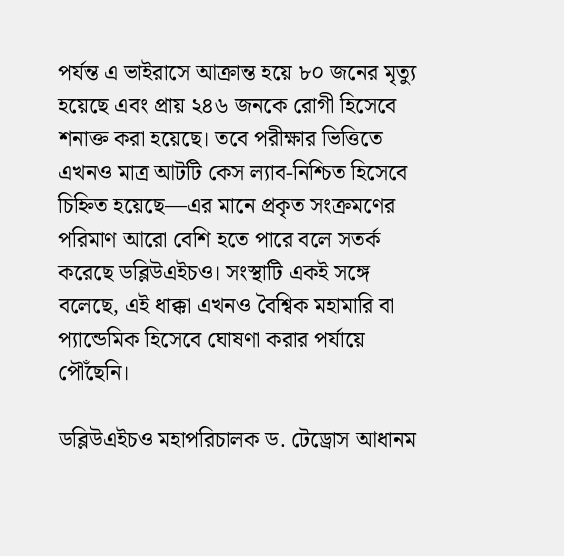পর্যন্ত এ ভাইরাসে আক্রান্ত হয়ে ৮০ জনের মৃত্যু হয়েছে এবং প্রায় ২৪৬ জনকে রোগী হিসেবে শনাক্ত করা হয়েছে। তবে পরীক্ষার ভিত্তিতে এখনও মাত্র আটটি কেস ল্যাব-নিশ্চিত হিসেবে চিহ্নিত হয়েছে—এর মানে প্রকৃত সংক্রমণের পরিমাণ আরো বেশি হতে পারে বলে সতর্ক করেছে ডব্লিউএইচও। সংস্থাটি একই সঙ্গে বলেছে, এই ধাক্কা এখনও বৈশ্বিক মহামারি বা প্যান্ডেমিক হিসেবে ঘোষণা করার পর্যায়ে পৌঁছেনি।

ডব্লিউএইচও মহাপরিচালক ড. টেড্রোস আধানম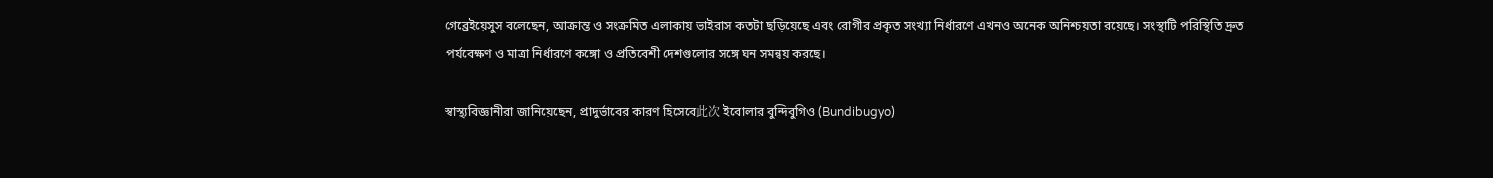গেব্রেইয়েসুস বলেছেন, আক্রান্ত ও সংক্রমিত এলাকায় ভাইরাস কতটা ছড়িয়েছে এবং রোগীর প্রকৃত সংখ্যা নির্ধারণে এখনও অনেক অনিশ্চয়তা রয়েছে। সংস্থাটি পরিস্থিতি দ্রুত পর্যবেক্ষণ ও মাত্রা নির্ধারণে কঙ্গো ও প্রতিবেশী দেশগুলোর সঙ্গে ঘন সমন্বয় করছে।

স্বাস্থ্যবিজ্ঞানীরা জানিয়েছেন, প্রাদুর্ভাবের কারণ হিসেবে此次 ইবোলার বুন্দিবুগিও (Bundibugyo)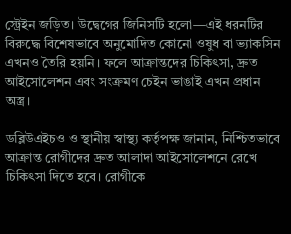স্ট্রেইন জড়িত। উদ্বেগের জিনিসটি হলো—এই ধরনটির বিরুদ্ধে বিশেষভাবে অনুমোদিত কোনো ওষুধ বা ভ্যাকসিন এখনও তৈরি হয়নি। ফলে আক্রান্তদের চিকিৎসা, দ্রুত আইসোলেশন এবং সংক্রমণ চেইন ভাঙাই এখন প্রধান অস্ত্র।

ডব্লিউএইচও ও স্থানীয় স্বাস্থ্য কর্তৃপক্ষ জানান, নিশ্চিতভাবে আক্রান্ত রোগীদের দ্রুত আলাদা আইসোলেশনে রেখে চিকিৎসা দিতে হবে। রোগীকে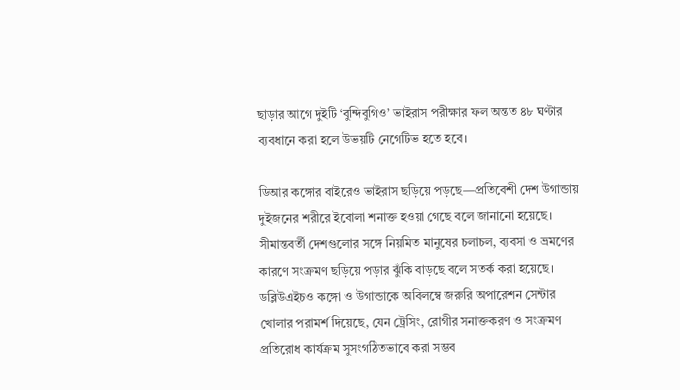ছাড়ার আগে দুইটি ‘বুন্দিবুগিও’ ভাইরাস পরীক্ষার ফল অন্তত ৪৮ ঘণ্টার ব্যবধানে করা হলে উভয়টি নেগেটিভ হতে হবে।

ডিআর কঙ্গোর বাইরেও ভাইরাস ছড়িয়ে পড়ছে—প্রতিবেশী দেশ উগান্ডায় দুইজনের শরীরে ইবোলা শনাক্ত হওয়া গেছে বলে জানানো হয়েছে। সীমান্তবর্তী দেশগুলোর সঙ্গে নিয়মিত মানুষের চলাচল, ব্যবসা ও ভ্রমণের কারণে সংক্রমণ ছড়িয়ে পড়ার ঝুঁকি বাড়ছে বলে সতর্ক করা হয়েছে। ডব্লিউএইচও কঙ্গো ও উগান্ডাকে অবিলম্বে জরুরি অপারেশন সেন্টার খোলার পরামর্শ দিয়েছে, যেন ট্রেসিং, রোগীর সনাক্তকরণ ও সংক্রমণ প্রতিরোধ কার্যক্রম সুসংগঠিতভাবে করা সম্ভব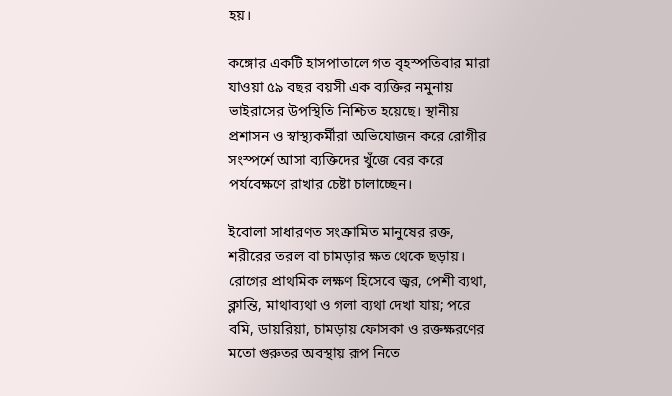হয়।

কঙ্গোর একটি হাসপাতালে গত বৃহস্পতিবার মারা যাওয়া ৫৯ বছর বয়সী এক ব্যক্তির নমুনায় ভাইরাসের উপস্থিতি নিশ্চিত হয়েছে। স্থানীয় প্রশাসন ও স্বাস্থ্যকর্মীরা অভিযোজন করে রোগীর সংস্পর্শে আসা ব্যক্তিদের খুঁজে বের করে পর্যবেক্ষণে রাখার চেষ্টা চালাচ্ছেন।

ইবোলা সাধারণত সংক্রামিত মানুষের রক্ত, শরীরের তরল বা চামড়ার ক্ষত থেকে ছড়ায়। রোগের প্রাথমিক লক্ষণ হিসেবে জ্বর, পেশী ব্যথা, ক্লান্তি, মাথাব্যথা ও গলা ব্যথা দেখা যায়; পরে বমি, ডায়রিয়া, চামড়ায় ফোসকা ও রক্তক্ষরণের মতো গুরুতর অবস্থায় রূপ নিতে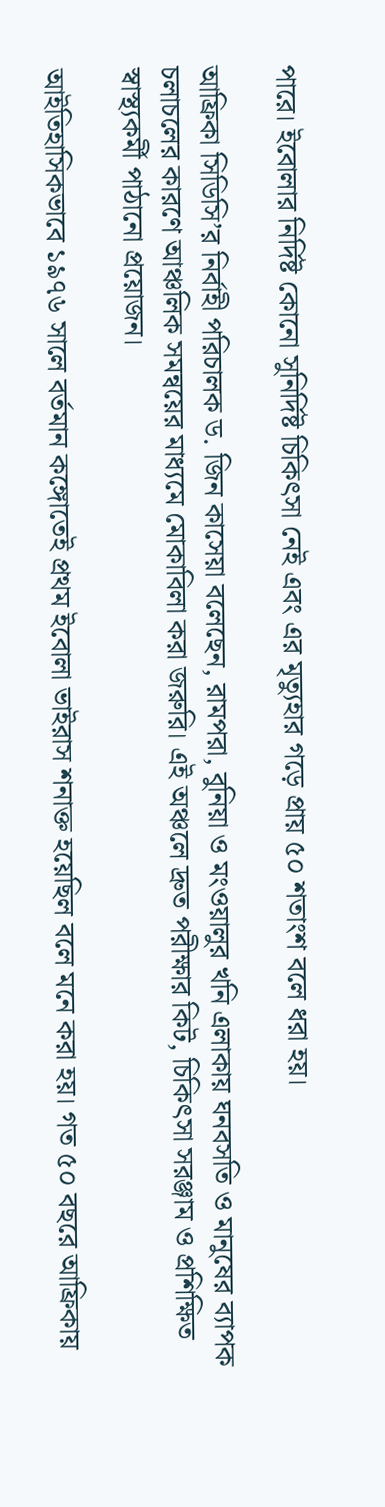পারে। ইবোলার নির্দিষ্ট কোনো সুনির্দিষ্ট চিকিৎসা নেই এবং এর মৃত্যুহার গড়ে প্রায় ৫০ শতাংশ বলে ধরা হয়।

আফ্রিকা সিডিসি’র নির্বাহী পরিচালক ড. জিন কাসেয়া বলেছেন, রামপরা, বুনিয়া ও মংওয়ালুর খনি এলাকায় ঘনবসতি ও মানুষের ব্যাপক চলাচলের কারণে আঞ্চলিক সমন্বয়ের মাধ্যমে মোকাবিলা করা জরুরি। এই অঞ্চলে দ্রুত পরীক্ষার কিট, চিকিৎসা সরঞ্জাম ও প্রশিক্ষিত স্বাস্থ্যকর্মী পাঠানো প্রয়োজন।

আইতিহাসিকভাবে ১৯৭৬ সালে বর্তমান কঙ্গোতেই প্রথম ইবোলা ভাইরাস শনাক্ত হয়েছিল বলে মনে করা হয়। গত ৫০ বছরে আফ্রিকায়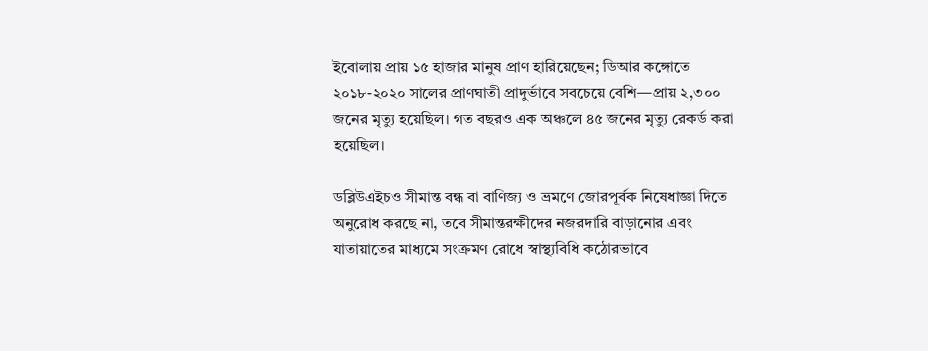ইবোলায় প্রায় ১৫ হাজার মানুষ প্রাণ হারিয়েছেন; ডিআর কঙ্গোতে ২০১৮-২০২০ সালের প্রাণঘাতী প্রাদুর্ভাবে সবচেয়ে বেশি—প্রায় ২,৩০০ জনের মৃত্যু হয়েছিল। গত বছরও এক অঞ্চলে ৪৫ জনের মৃত্যু রেকর্ড করা হয়েছিল।

ডব্লিউএইচও সীমান্ত বন্ধ বা বাণিজ্য ও ভ্রমণে জোরপূর্বক নিষেধাজ্ঞা দিতে অনুরোধ করছে না, তবে সীমান্তরক্ষীদের নজরদারি বাড়ানোর এবং যাতায়াতের মাধ্যমে সংক্রমণ রোধে স্বাস্থ্যবিধি কঠোরভাবে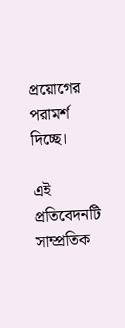প্রয়োগের পরামর্শ দিচ্ছে।

এই প্রতিবেদনটি সাম্প্রতিক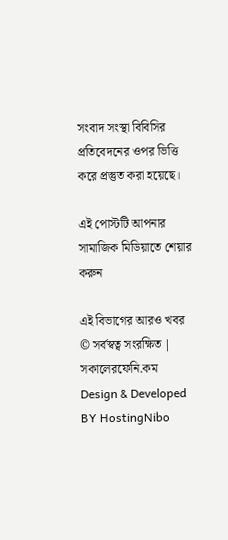সংবাদ সংস্থা বিবিসির প্রতিবেদনের ওপর ভিত্তি করে প্রস্তুত করা হয়েছে।

এই পোস্টটি আপনার সামাজিক মিডিয়াতে শেয়ার করুন

এই বিভাগের আরও খবর
© সর্বস্বত্ব সংরক্ষিত | সকালেরফেনি.কম
Design & Developed BY HostingNibo